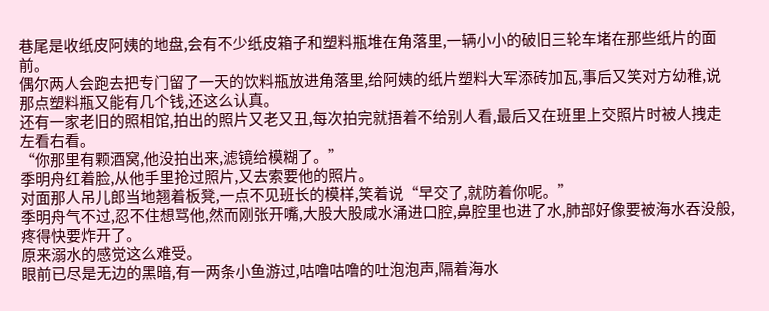巷尾是收纸皮阿姨的地盘,会有不少纸皮箱子和塑料瓶堆在角落里,一辆小小的破旧三轮车堵在那些纸片的面前。
偶尔两人会跑去把专门留了一天的饮料瓶放进角落里,给阿姨的纸片塑料大军添砖加瓦,事后又笑对方幼稚,说那点塑料瓶又能有几个钱,还这么认真。
还有一家老旧的照相馆,拍出的照片又老又丑,每次拍完就捂着不给别人看,最后又在班里上交照片时被人拽走左看右看。
“你那里有颗酒窝,他没拍出来,滤镜给模糊了。”
季明舟红着脸,从他手里抢过照片,又去索要他的照片。
对面那人吊儿郎当地翘着板凳,一点不见班长的模样,笑着说“早交了,就防着你呢。”
季明舟气不过,忍不住想骂他,然而刚张开嘴,大股大股咸水涌进口腔,鼻腔里也进了水,肺部好像要被海水吞没般,疼得快要炸开了。
原来溺水的感觉这么难受。
眼前已尽是无边的黑暗,有一两条小鱼游过,咕噜咕噜的吐泡泡声,隔着海水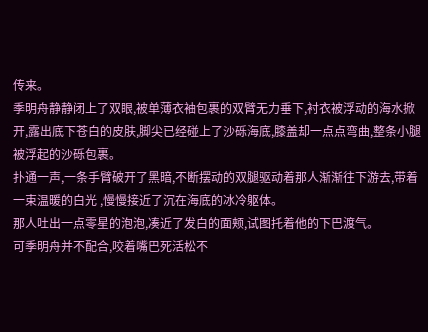传来。
季明舟静静闭上了双眼,被单薄衣袖包裹的双臂无力垂下,衬衣被浮动的海水掀开,露出底下苍白的皮肤,脚尖已经碰上了沙砾海底,膝盖却一点点弯曲,整条小腿被浮起的沙砾包裹。
扑通一声,一条手臂破开了黑暗,不断摆动的双腿驱动着那人渐渐往下游去,带着一束温暖的白光 ,慢慢接近了沉在海底的冰冷躯体。
那人吐出一点零星的泡泡,凑近了发白的面颊,试图托着他的下巴渡气。
可季明舟并不配合,咬着嘴巴死活松不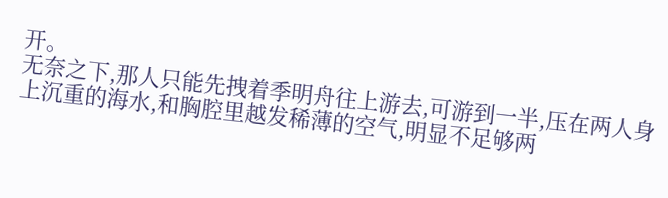开。
无奈之下,那人只能先拽着季明舟往上游去,可游到一半,压在两人身上沉重的海水,和胸腔里越发稀薄的空气,明显不足够两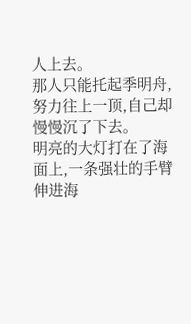人上去。
那人只能托起季明舟,努力往上一顶,自己却慢慢沉了下去。
明亮的大灯打在了海面上,一条强壮的手臂伸进海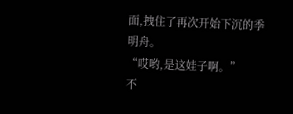面,拽住了再次开始下沉的季明舟。
“哎哟,是这娃子啊。”
不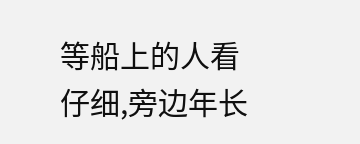等船上的人看仔细,旁边年长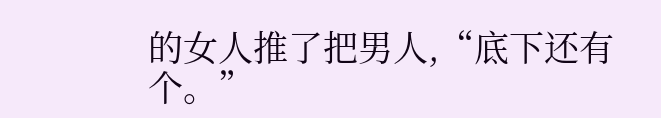的女人推了把男人,“底下还有个。”